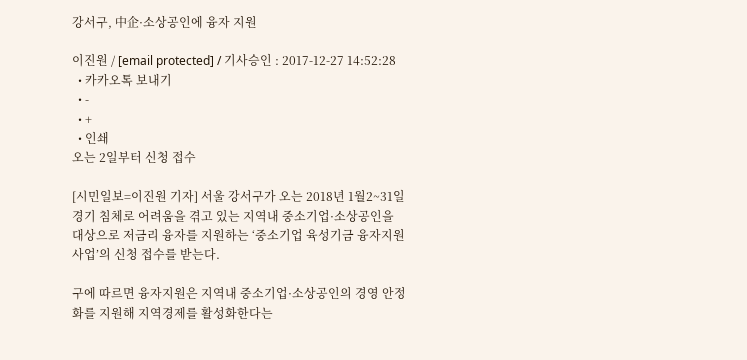강서구, 中企·소상공인에 융자 지원

이진원 / [email protected] / 기사승인 : 2017-12-27 14:52:28
  • 카카오톡 보내기
  • -
  • +
  • 인쇄
오는 2일부터 신청 접수

[시민일보=이진원 기자] 서울 강서구가 오는 2018년 1월2~31일 경기 침체로 어려움을 겪고 있는 지역내 중소기업·소상공인을 대상으로 저금리 융자를 지원하는 ‘중소기업 육성기금 융자지원 사업’의 신청 접수를 받는다.

구에 따르면 융자지원은 지역내 중소기업·소상공인의 경영 안정화를 지원해 지역경제를 활성화한다는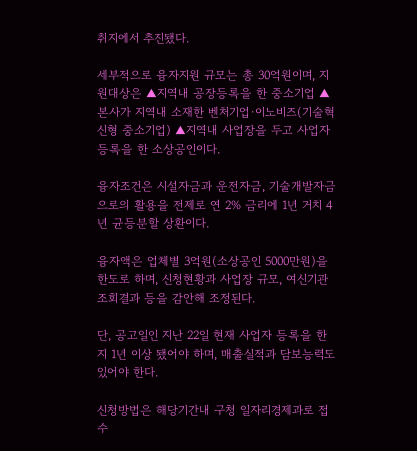취지에서 추진됐다.

세부적으로 융자지원 규모는 총 30억원이며, 지원대상은 ▲지역내 공장등록을 한 중소기업 ▲본사가 지역내 소재한 벤처기업·이노비즈(기술혁신형 중소기업) ▲지역내 사업장을 두고 사업자등록을 한 소상공인이다.

융자조건은 시설자금과 운전자금, 기술개발자금으로의 활용을 전제로 연 2% 금리에 1년 거치 4년 균등분할 상환이다.

융자액은 업체별 3억원(소상공인 5000만원)을 한도로 하며, 신청현황과 사업장 규모, 여신기관 조회결과 등을 감안해 조정된다.

단, 공고일인 지난 22일 현재 사업자 등록을 한 지 1년 이상 됐어야 하며, 매출실적과 담보능력도 있어야 한다.

신청방법은 해당기간내 구청 일자리경제과로 접수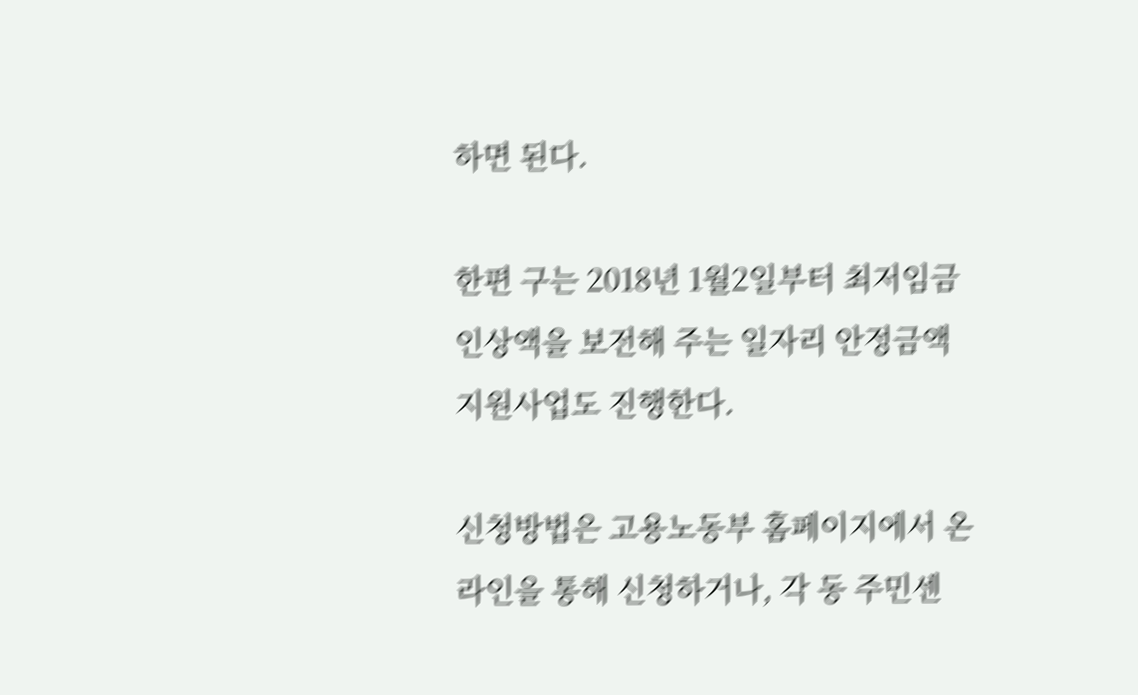하면 된다.

한편 구는 2018년 1월2일부터 최저임금 인상액을 보전해 주는 일자리 안정금액 지원사업도 진행한다.

신청방법은 고용노동부 홈페이지에서 온라인을 통해 신청하거나, 각 동 주민센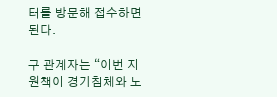터를 방문해 접수하면 된다.

구 관계자는 “이번 지원책이 경기침체와 노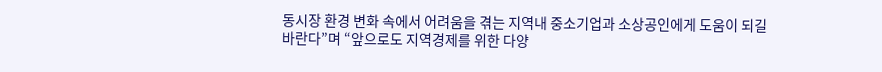동시장 환경 변화 속에서 어려움을 겪는 지역내 중소기업과 소상공인에게 도움이 되길 바란다”며 “앞으로도 지역경제를 위한 다양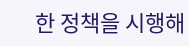한 정책을 시행해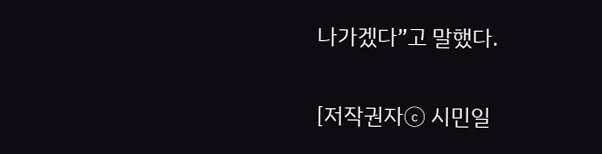나가겠다”고 말했다.

[저작권자ⓒ 시민일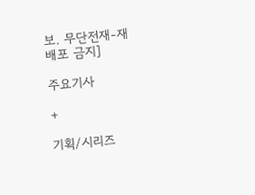보. 무단전재-재배포 금지]

주요기사

+

기획/시리즈